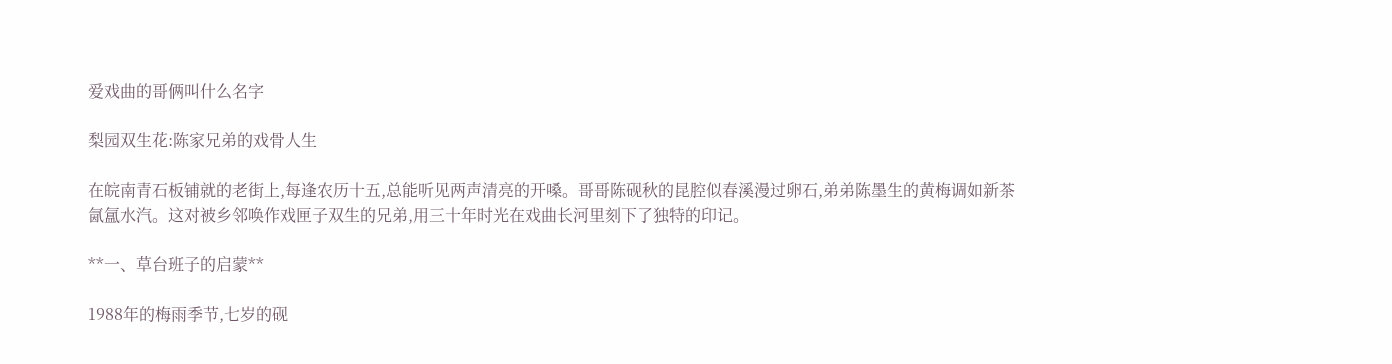爱戏曲的哥俩叫什么名字

梨园双生花:陈家兄弟的戏骨人生

在皖南青石板铺就的老街上,每逢农历十五,总能听见两声清亮的开嗓。哥哥陈砚秋的昆腔似春溪漫过卵石,弟弟陈墨生的黄梅调如新茶氤氲水汽。这对被乡邻唤作戏匣子双生的兄弟,用三十年时光在戏曲长河里刻下了独特的印记。

**一、草台班子的启蒙**

1988年的梅雨季节,七岁的砚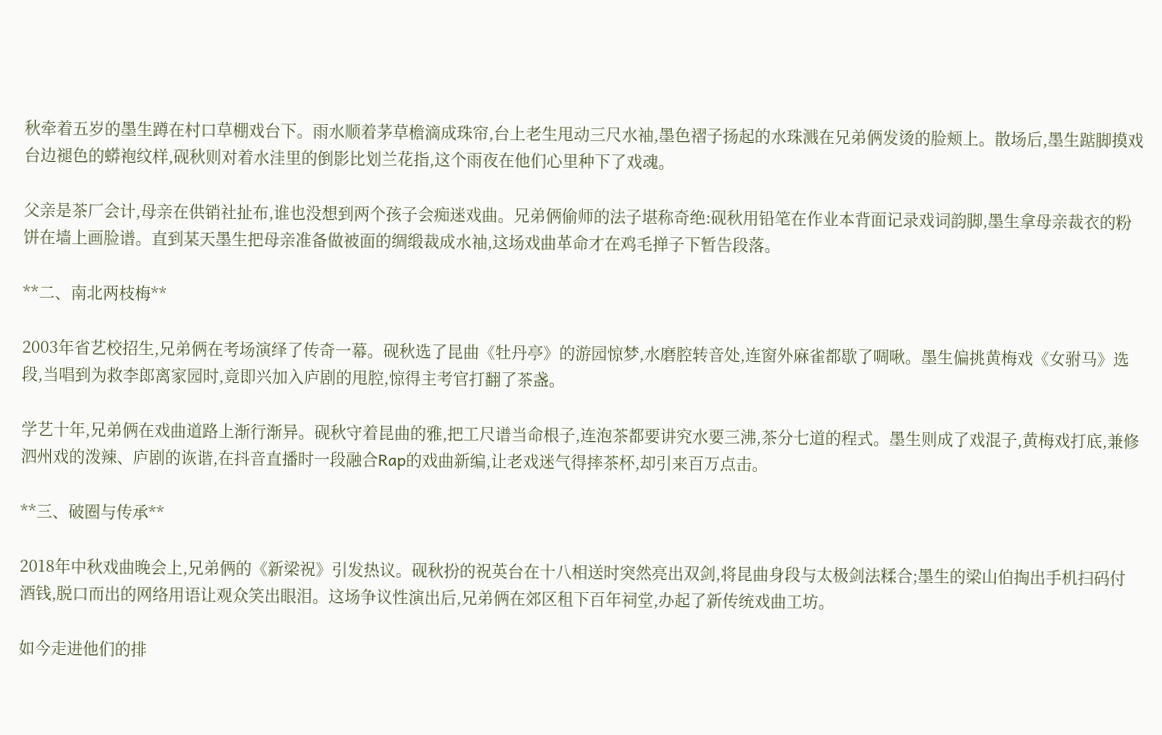秋牵着五岁的墨生蹲在村口草棚戏台下。雨水顺着茅草檐滴成珠帘,台上老生甩动三尺水袖,墨色褶子扬起的水珠溅在兄弟俩发烫的脸颊上。散场后,墨生踮脚摸戏台边褪色的蟒袍纹样,砚秋则对着水洼里的倒影比划兰花指,这个雨夜在他们心里种下了戏魂。

父亲是茶厂会计,母亲在供销社扯布,谁也没想到两个孩子会痴迷戏曲。兄弟俩偷师的法子堪称奇绝:砚秋用铅笔在作业本背面记录戏词韵脚,墨生拿母亲裁衣的粉饼在墙上画脸谱。直到某天墨生把母亲准备做被面的绸缎裁成水袖,这场戏曲革命才在鸡毛掸子下暂告段落。

**二、南北两枝梅**

2003年省艺校招生,兄弟俩在考场演绎了传奇一幕。砚秋选了昆曲《牡丹亭》的游园惊梦,水磨腔转音处,连窗外麻雀都歇了啁啾。墨生偏挑黄梅戏《女驸马》选段,当唱到为救李郎离家园时,竟即兴加入庐剧的甩腔,惊得主考官打翻了茶盏。

学艺十年,兄弟俩在戏曲道路上渐行渐异。砚秋守着昆曲的雅,把工尺谱当命根子,连泡茶都要讲究水要三沸,茶分七道的程式。墨生则成了戏混子,黄梅戏打底,兼修泗州戏的泼辣、庐剧的诙谐,在抖音直播时一段融合Rap的戏曲新编,让老戏迷气得摔茶杯,却引来百万点击。

**三、破圈与传承**

2018年中秋戏曲晚会上,兄弟俩的《新梁祝》引发热议。砚秋扮的祝英台在十八相送时突然亮出双剑,将昆曲身段与太极剑法糅合;墨生的梁山伯掏出手机扫码付酒钱,脱口而出的网络用语让观众笑出眼泪。这场争议性演出后,兄弟俩在郊区租下百年祠堂,办起了新传统戏曲工坊。

如今走进他们的排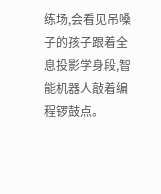练场,会看见吊嗓子的孩子跟着全息投影学身段,智能机器人敲着编程锣鼓点。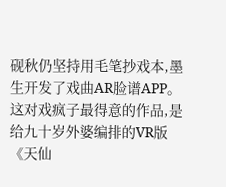砚秋仍坚持用毛笔抄戏本,墨生开发了戏曲AR脸谱APP。这对戏疯子最得意的作品,是给九十岁外婆编排的VR版《天仙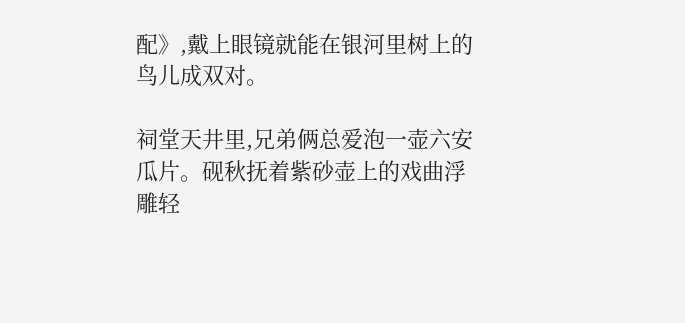配》,戴上眼镜就能在银河里树上的鸟儿成双对。

祠堂天井里,兄弟俩总爱泡一壶六安瓜片。砚秋抚着紫砂壶上的戏曲浮雕轻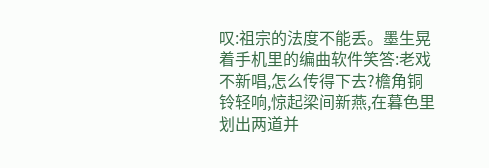叹:祖宗的法度不能丢。墨生晃着手机里的编曲软件笑答:老戏不新唱,怎么传得下去?檐角铜铃轻响,惊起梁间新燕,在暮色里划出两道并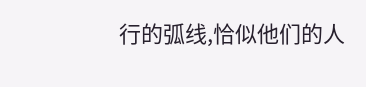行的弧线,恰似他们的人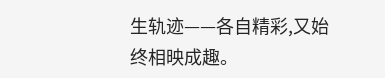生轨迹——各自精彩,又始终相映成趣。